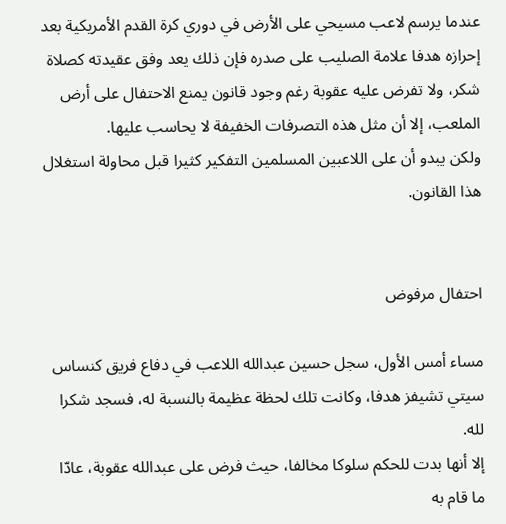عندما يرسم لاعب مسيحي على الأرض في دوري كرة القدم الأمريكية بعد إحرازه هدفا علامة الصليب على صدره فإن ذلك يعد وفق عقيدته كصلاة شكر، ولا تفرض عليه عقوبة رغم وجود قانون يمنع الاحتفال على أرض الملعب، إلا أن مثل هذه التصرفات الخفيفة لا يحاسب عليها.
ولكن يبدو أن على اللاعبين المسلمين التفكير كثيرا قبل محاولة استغلال هذا القانون.


احتفال مرفوض

مساء أمس الأول، سجل حسين عبدالله اللاعب في دفاع فريق كنساس سيتي تشيفز هدفا، وكانت تلك لحظة عظيمة بالنسبة له، فسجد شكرا لله.
إلا أنها بدت للحكم سلوكا مخالفا، حيث فرض على عبدالله عقوبة، عادّا ما قام به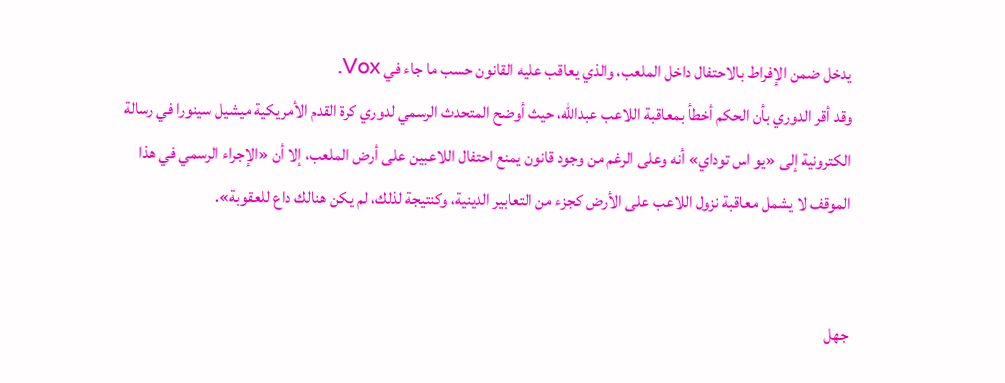يدخل ضمن الإفراط بالاحتفال داخل الملعب، والذي يعاقب عليه القانون حسب ما جاء في Vox.
وقد أقر الدوري بأن الحكم أخطأ بمعاقبة اللاعب عبدالله، حيث أوضح المتحدث الرسمي لدوري كرة القدم الأمريكية ميشيل سينورا في رسالة الكترونية إلى «يو اس توداي» أنه وعلى الرغم من وجود قانون يمنع احتفال اللاعبين على أرض الملعب، إلا أن «الإجراء الرسمي في هذا الموقف لا يشمل معاقبة نزول اللاعب على الأرض كجزء من التعابير الدينية، وكنتيجة لذلك، لم يكن هنالك داع للعقوبة».


جهل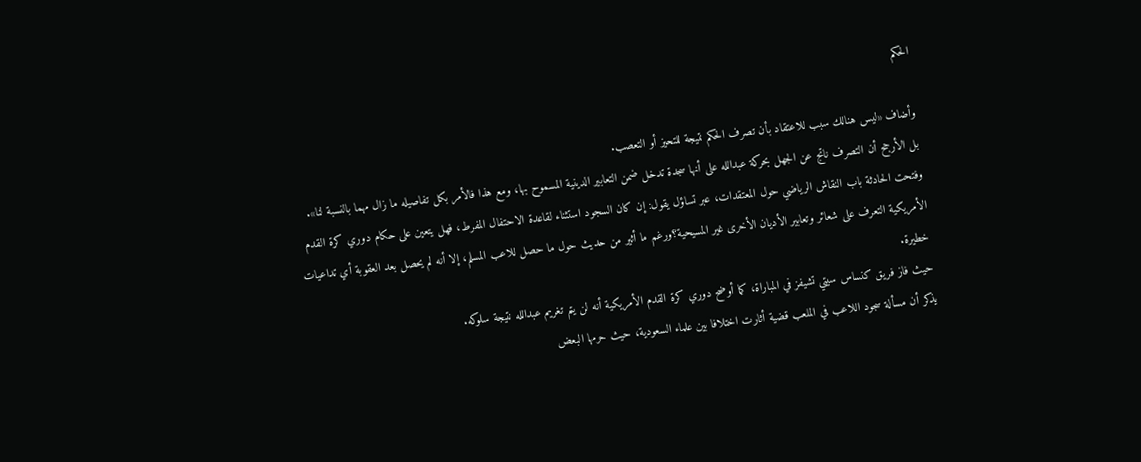الحكم

وأضاف «ليس هنالك سبب للاعتقاد بأن تصرف الحكم نتيجة للتحيز أو التعصب.
بل الأرجح أن التصرف ناتج عن الجهل بحركة عبدالله على أنها سجدة تدخل ضمن التعابير الدينية المسموح بها، ومع هذا فالأمر بكل تفاصيله ما زال مهما بالنسبة لنا».
وفتحت الحادثة باب النقاش الرياضي حول المعتقدات، عبر تساؤل يقول: إن كان السجود استثناء لقاعدة الاحتفال المفرط، فهل يتعين على حكام دوري كرة القدم الأمريكية التعرف على شعائر وتعابير الأديان الأخرى غير المسيحية؟ورغم ما أثير من حديث حول ما حصل للاعب المسلم، إلا أنه لم يحصل بعد العقوبة أي تداعيات خطيرة.
حيث فاز فريق كنساس سيتي تشيفز في المباراة، كما أوضح دوري كرة القدم الأمريكية أنه لن يتم تغريم عبدالله نتيجة سلوكه.
يذكر أن مسألة سجود اللاعب في الملعب قضية أثارت اختلافا بين علماء السعودية، حيث حرمها البعض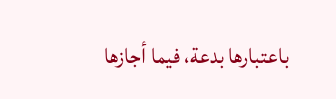باعتبارها بدعة، فيما أجازها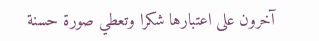آخرون على اعتبارها شكرا وتعطي صورة حسنة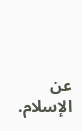عن الإسلام.